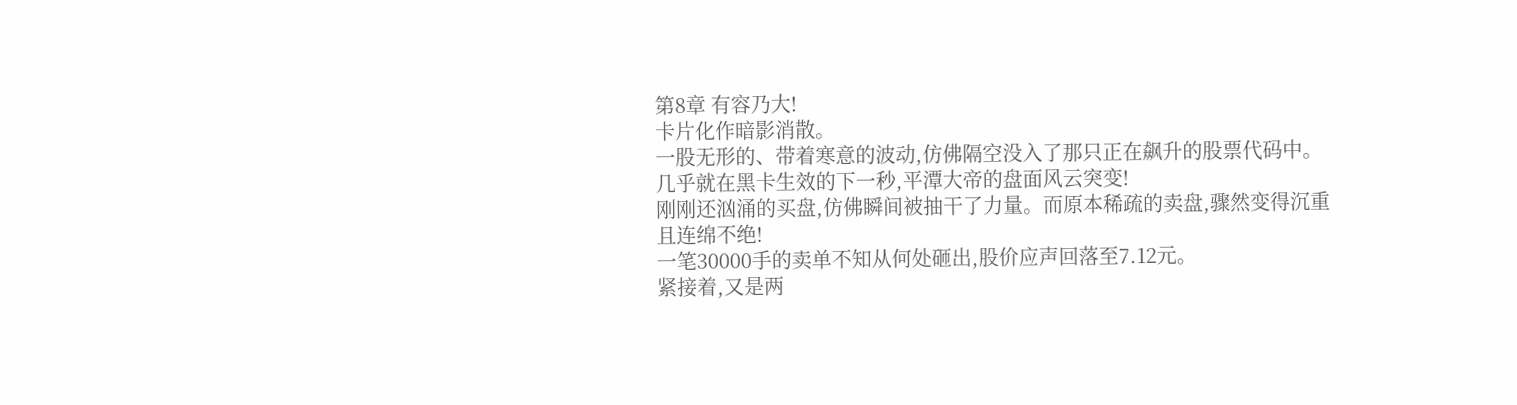第8章 有容乃大!
卡片化作暗影消散。
一股无形的、带着寒意的波动,仿佛隔空没入了那只正在飙升的股票代码中。
几乎就在黑卡生效的下一秒,平潭大帝的盘面风云突变!
刚刚还汹涌的买盘,仿佛瞬间被抽干了力量。而原本稀疏的卖盘,骤然变得沉重且连绵不绝!
一笔30000手的卖单不知从何处砸出,股价应声回落至7.12元。
紧接着,又是两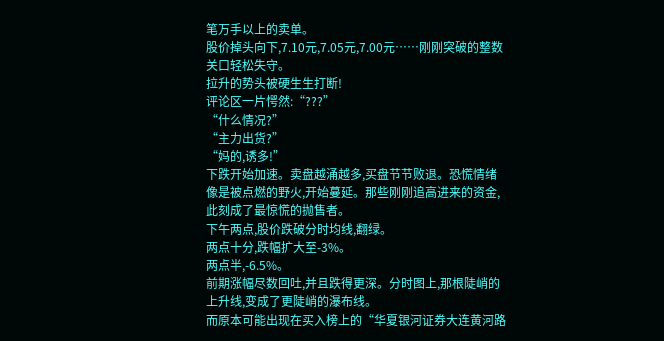笔万手以上的卖单。
股价掉头向下,7.10元,7.05元,7.00元……刚刚突破的整数关口轻松失守。
拉升的势头被硬生生打断!
评论区一片愕然:“???”
“什么情况?”
“主力出货?”
“妈的,诱多!”
下跌开始加速。卖盘越涌越多,买盘节节败退。恐慌情绪像是被点燃的野火,开始蔓延。那些刚刚追高进来的资金,此刻成了最惊慌的抛售者。
下午两点,股价跌破分时均线,翻绿。
两点十分,跌幅扩大至-3%。
两点半,-6.5%。
前期涨幅尽数回吐,并且跌得更深。分时图上,那根陡峭的上升线,变成了更陡峭的瀑布线。
而原本可能出现在买入榜上的“华夏银河证券大连黄河路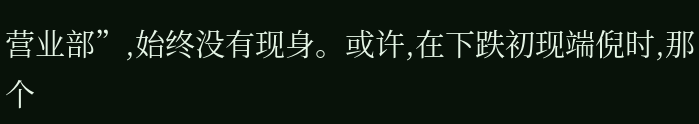营业部”,始终没有现身。或许,在下跌初现端倪时,那个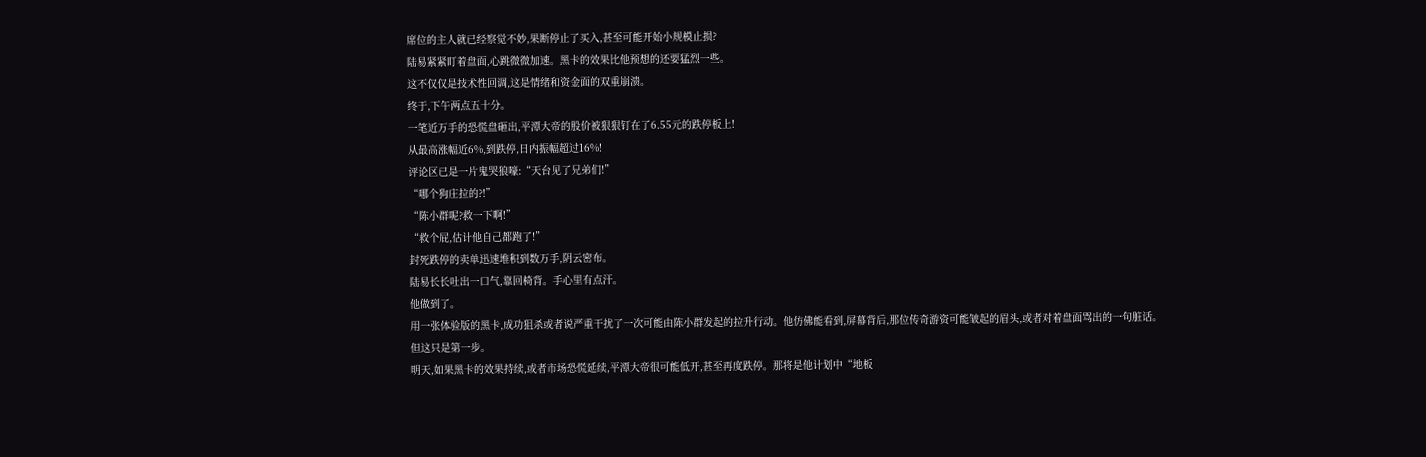席位的主人就已经察觉不妙,果断停止了买入,甚至可能开始小规模止损?
陆易紧紧盯着盘面,心跳微微加速。黑卡的效果比他预想的还要猛烈一些。
这不仅仅是技术性回调,这是情绪和资金面的双重崩溃。
终于,下午两点五十分。
一笔近万手的恐慌盘砸出,平潭大帝的股价被狠狠钉在了6.55元的跌停板上!
从最高涨幅近6%,到跌停,日内振幅超过16%!
评论区已是一片鬼哭狼嚎:“天台见了兄弟们!”
“哪个狗庄拉的?!”
“陈小群呢?救一下啊!”
“救个屁,估计他自己都跑了!”
封死跌停的卖单迅速堆积到数万手,阴云密布。
陆易长长吐出一口气,靠回椅背。手心里有点汗。
他做到了。
用一张体验版的黑卡,成功狙杀或者说严重干扰了一次可能由陈小群发起的拉升行动。他仿佛能看到,屏幕背后,那位传奇游资可能皱起的眉头,或者对着盘面骂出的一句脏话。
但这只是第一步。
明天,如果黑卡的效果持续,或者市场恐慌延续,平潭大帝很可能低开,甚至再度跌停。那将是他计划中“地板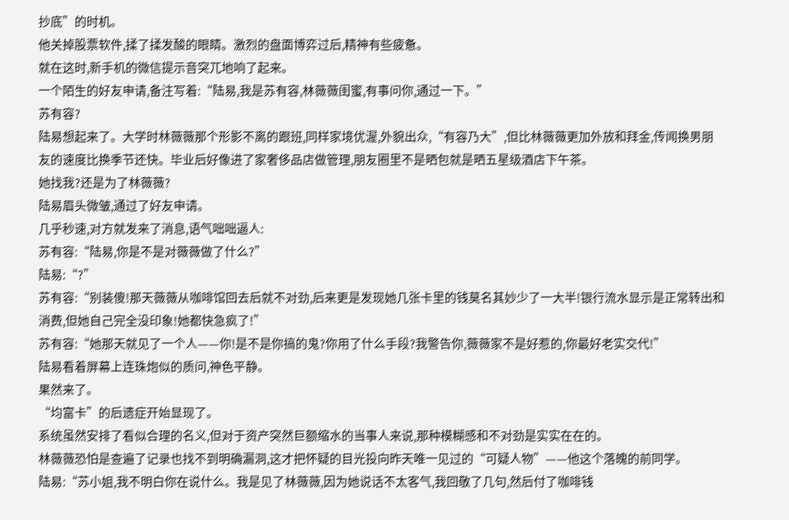抄底”的时机。
他关掉股票软件,揉了揉发酸的眼睛。激烈的盘面博弈过后,精神有些疲惫。
就在这时,新手机的微信提示音突兀地响了起来。
一个陌生的好友申请,备注写着:“陆易,我是苏有容,林薇薇闺蜜,有事问你,通过一下。”
苏有容?
陆易想起来了。大学时林薇薇那个形影不离的跟班,同样家境优渥,外貌出众,“有容乃大”,但比林薇薇更加外放和拜金,传闻换男朋友的速度比换季节还快。毕业后好像进了家奢侈品店做管理,朋友圈里不是晒包就是晒五星级酒店下午茶。
她找我?还是为了林薇薇?
陆易眉头微皱,通过了好友申请。
几乎秒速,对方就发来了消息,语气咄咄逼人:
苏有容:“陆易,你是不是对薇薇做了什么?”
陆易:“?”
苏有容:“别装傻!那天薇薇从咖啡馆回去后就不对劲,后来更是发现她几张卡里的钱莫名其妙少了一大半!银行流水显示是正常转出和消费,但她自己完全没印象!她都快急疯了!”
苏有容:“她那天就见了一个人——你!是不是你搞的鬼?你用了什么手段?我警告你,薇薇家不是好惹的,你最好老实交代!”
陆易看着屏幕上连珠炮似的质问,神色平静。
果然来了。
“均富卡”的后遗症开始显现了。
系统虽然安排了看似合理的名义,但对于资产突然巨额缩水的当事人来说,那种模糊感和不对劲是实实在在的。
林薇薇恐怕是查遍了记录也找不到明确漏洞,这才把怀疑的目光投向昨天唯一见过的“可疑人物”——他这个落魄的前同学。
陆易:“苏小姐,我不明白你在说什么。我是见了林薇薇,因为她说话不太客气,我回敬了几句,然后付了咖啡钱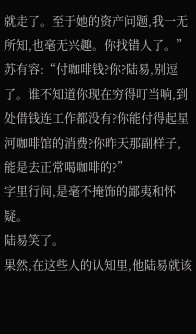就走了。至于她的资产问题,我一无所知,也毫无兴趣。你找错人了。”
苏有容:“付咖啡钱?你?陆易,别逗了。谁不知道你现在穷得叮当响,到处借钱连工作都没有?你能付得起星河咖啡馆的消费?你昨天那副样子,能是去正常喝咖啡的?”
字里行间,是毫不掩饰的鄙夷和怀疑。
陆易笑了。
果然,在这些人的认知里,他陆易就该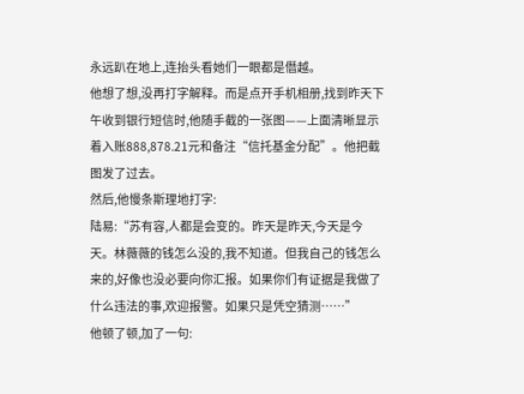永远趴在地上,连抬头看她们一眼都是僭越。
他想了想,没再打字解释。而是点开手机相册,找到昨天下午收到银行短信时,他随手截的一张图——上面清晰显示着入账888,878.21元和备注“信托基金分配”。他把截图发了过去。
然后,他慢条斯理地打字:
陆易:“苏有容,人都是会变的。昨天是昨天,今天是今天。林薇薇的钱怎么没的,我不知道。但我自己的钱怎么来的,好像也没必要向你汇报。如果你们有证据是我做了什么违法的事,欢迎报警。如果只是凭空猜测……”
他顿了顿,加了一句: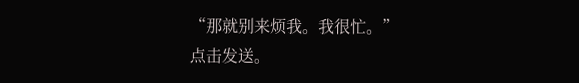“那就别来烦我。我很忙。”
点击发送。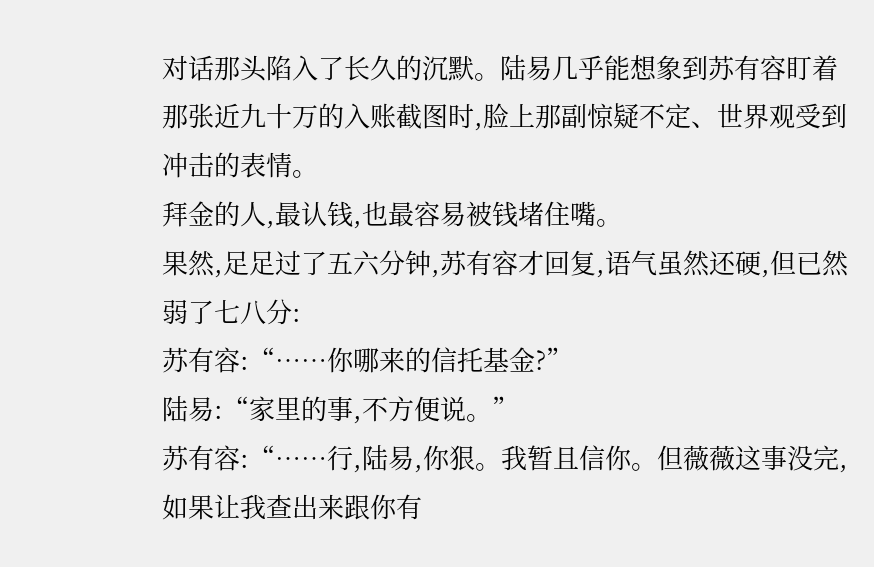对话那头陷入了长久的沉默。陆易几乎能想象到苏有容盯着那张近九十万的入账截图时,脸上那副惊疑不定、世界观受到冲击的表情。
拜金的人,最认钱,也最容易被钱堵住嘴。
果然,足足过了五六分钟,苏有容才回复,语气虽然还硬,但已然弱了七八分:
苏有容:“……你哪来的信托基金?”
陆易:“家里的事,不方便说。”
苏有容:“……行,陆易,你狠。我暂且信你。但薇薇这事没完,如果让我查出来跟你有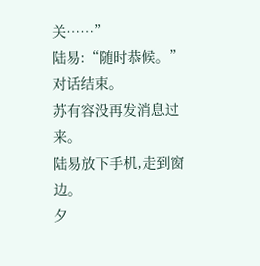关……”
陆易:“随时恭候。”
对话结束。
苏有容没再发消息过来。
陆易放下手机,走到窗边。
夕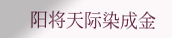阳将天际染成金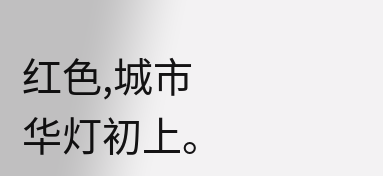红色,城市华灯初上。